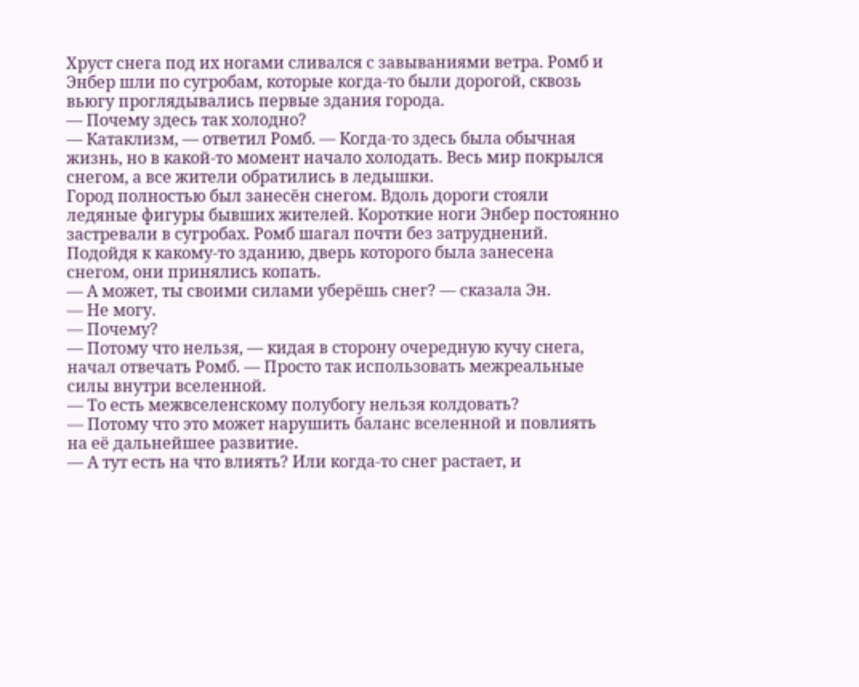Хруст снега под их ногами сливался с завываниями ветра. Ромб и Энбер шли по сугробам, которые когда-то были дорогой, сквозь вьюгу проглядывались первые здания города.
— Почему здесь так холодно?
— Катаклизм, — ответил Ромб. — Когда-то здесь была обычная жизнь, но в какой-то момент начало холодать. Весь мир покрылся снегом, а все жители обратились в ледышки.
Город полностью был занесён снегом. Вдоль дороги стояли ледяные фигуры бывших жителей. Короткие ноги Энбер постоянно застревали в сугробах. Ромб шагал почти без затруднений. Подойдя к какому-то зданию, дверь которого была занесена снегом, они принялись копать.
— А может, ты своими силами уберёшь снег? — сказала Эн.
— Не могу.
— Почему?
— Потому что нельзя, — кидая в сторону очередную кучу снега, начал отвечать Ромб. — Просто так использовать межреальные силы внутри вселенной.
— То есть межвселенскому полубогу нельзя колдовать?
— Потому что это может нарушить баланс вселенной и повлиять на её дальнейшее развитие.
— А тут есть на что влиять? Или когда-то снег растает, и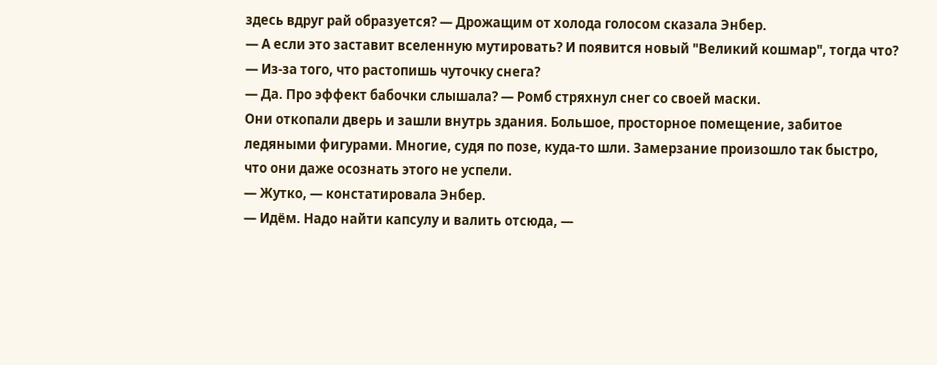здесь вдруг рай образуется? — Дрожащим от холода голосом сказала Энбер.
— А если это заставит вселенную мутировать? И появится новый "Великий кошмар", тогда что?
— Из-за того, что растопишь чуточку снега?
— Да. Про эффект бабочки слышала? — Ромб стряхнул снег со своей маски.
Они откопали дверь и зашли внутрь здания. Большое, просторное помещение, забитое ледяными фигурами. Многие, судя по позе, куда-то шли. Замерзание произошло так быстро, что они даже осознать этого не успели.
— Жутко, — констатировала Энбер.
— Идём. Надо найти капсулу и валить отсюда, —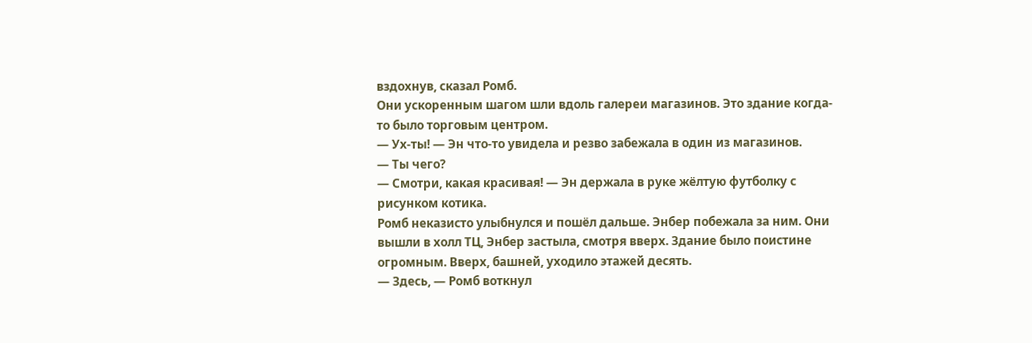вздохнув, сказал Ромб.
Они ускоренным шагом шли вдоль галереи магазинов. Это здание когда-то было торговым центром.
— Ух-ты! — Эн что-то увидела и резво забежала в один из магазинов.
— Ты чего?
— Смотри, какая красивая! — Эн держала в руке жёлтую футболку с рисунком котика.
Ромб неказисто улыбнулся и пошёл дальше. Энбер побежала за ним. Они вышли в холл ТЦ, Энбер застыла, смотря вверх. Здание было поистине огромным. Вверх, башней, уходило этажей десять.
— Здесь, — Ромб воткнул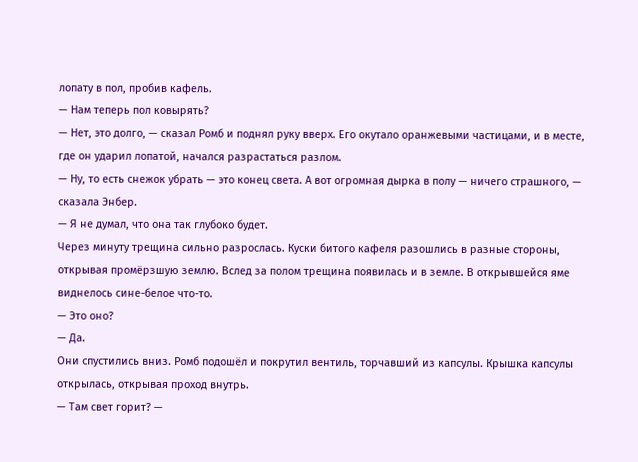лопату в пол, пробив кафель.
— Нам теперь пол ковырять?
— Нет, это долго, — сказал Ромб и поднял руку вверх. Его окутало оранжевыми частицами, и в месте, где он ударил лопатой, начался разрастаться разлом.
— Ну, то есть снежок убрать — это конец света. А вот огромная дырка в полу — ничего страшного, — сказала Энбер.
— Я не думал, что она так глубоко будет.
Через минуту трещина сильно разрослась. Куски битого кафеля разошлись в разные стороны, открывая промёрзшую землю. Вслед за полом трещина появилась и в земле. В открывшейся яме виднелось сине-белое что-то.
— Это оно?
— Да.
Они спустились вниз. Ромб подошёл и покрутил вентиль, торчавший из капсулы. Крышка капсулы открылась, открывая проход внутрь.
— Там свет горит? —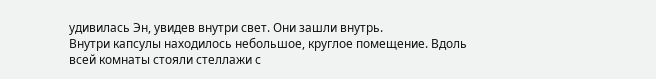удивилась Эн, увидев внутри свет. Они зашли внутрь.
Внутри капсулы находилось небольшое, круглое помещение. Вдоль всей комнаты стояли стеллажи с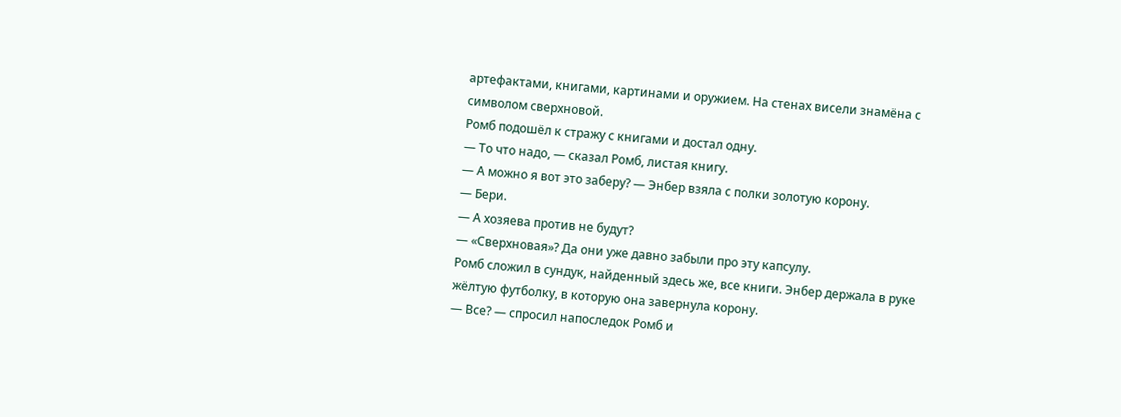артефактами, книгами, картинами и оружием. На стенах висели знамёна с символом сверхновой.
Ромб подошёл к стражу с книгами и достал одну.
— То что надо, — сказал Ромб, листая книгу.
— А можно я вот это заберу? — Энбер взяла с полки золотую корону.
— Бери.
— А хозяева против не будут?
— «Сверхновая»? Да они уже давно забыли про эту капсулу.
Ромб сложил в сундук, найденный здесь же, все книги. Энбер держала в руке жёлтую футболку, в которую она завернула корону.
— Все? — спросил напоследок Ромб и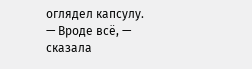оглядел капсулу.
— Вроде всё, — сказала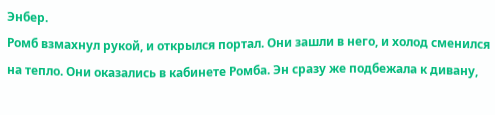Энбер.
Ромб взмахнул рукой, и открылся портал. Они зашли в него, и холод сменился на тепло. Они оказались в кабинете Ромба. Эн сразу же подбежала к дивану,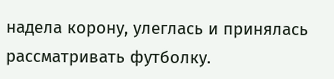надела корону, улеглась и принялась рассматривать футболку.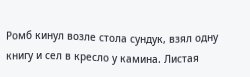Ромб кинул возле стола сундук, взял одну книгу и сел в кресло у камина. Листая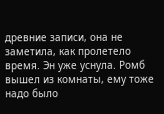древние записи, она не заметила, как пролетело время. Эн уже уснула. Ромб вышел из комнаты, ему тоже надо было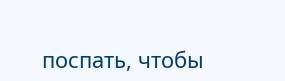поспать, чтобы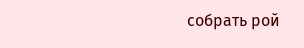собрать рой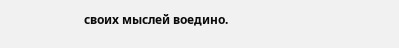своих мыслей воедино.